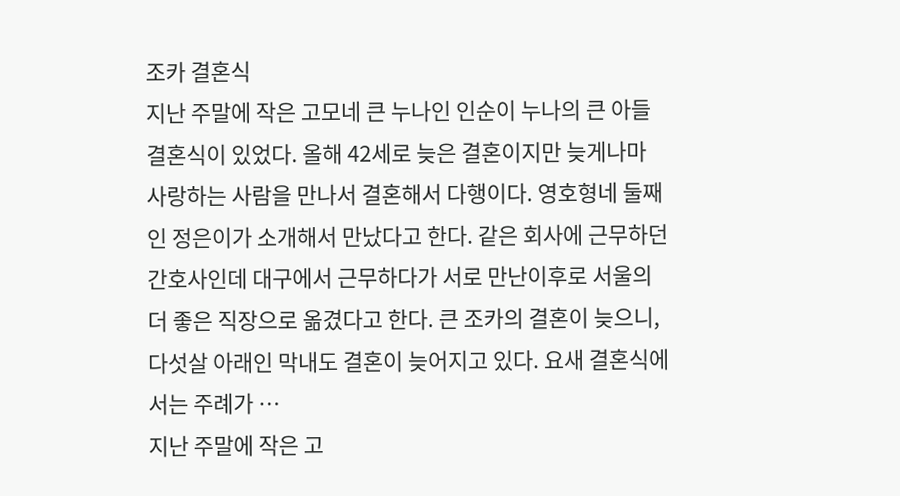조카 결혼식
지난 주말에 작은 고모네 큰 누나인 인순이 누나의 큰 아들 결혼식이 있었다. 올해 42세로 늦은 결혼이지만 늦게나마 사랑하는 사람을 만나서 결혼해서 다행이다. 영호형네 둘째인 정은이가 소개해서 만났다고 한다. 같은 회사에 근무하던 간호사인데 대구에서 근무하다가 서로 만난이후로 서울의 더 좋은 직장으로 옮겼다고 한다. 큰 조카의 결혼이 늦으니, 다섯살 아래인 막내도 결혼이 늦어지고 있다. 요새 결혼식에서는 주례가 …
지난 주말에 작은 고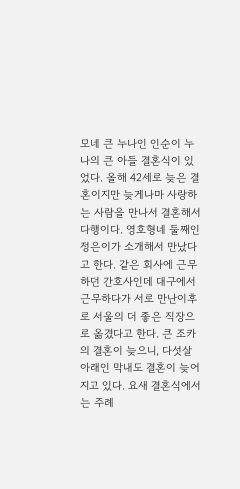모네 큰 누나인 인순이 누나의 큰 아들 결혼식이 있었다. 올해 42세로 늦은 결혼이지만 늦게나마 사랑하는 사람을 만나서 결혼해서 다행이다. 영호형네 둘째인 정은이가 소개해서 만났다고 한다. 같은 회사에 근무하던 간호사인데 대구에서 근무하다가 서로 만난이후로 서울의 더 좋은 직장으로 옮겼다고 한다. 큰 조카의 결혼이 늦으니, 다섯살 아래인 막내도 결혼이 늦어지고 있다. 요새 결혼식에서는 주례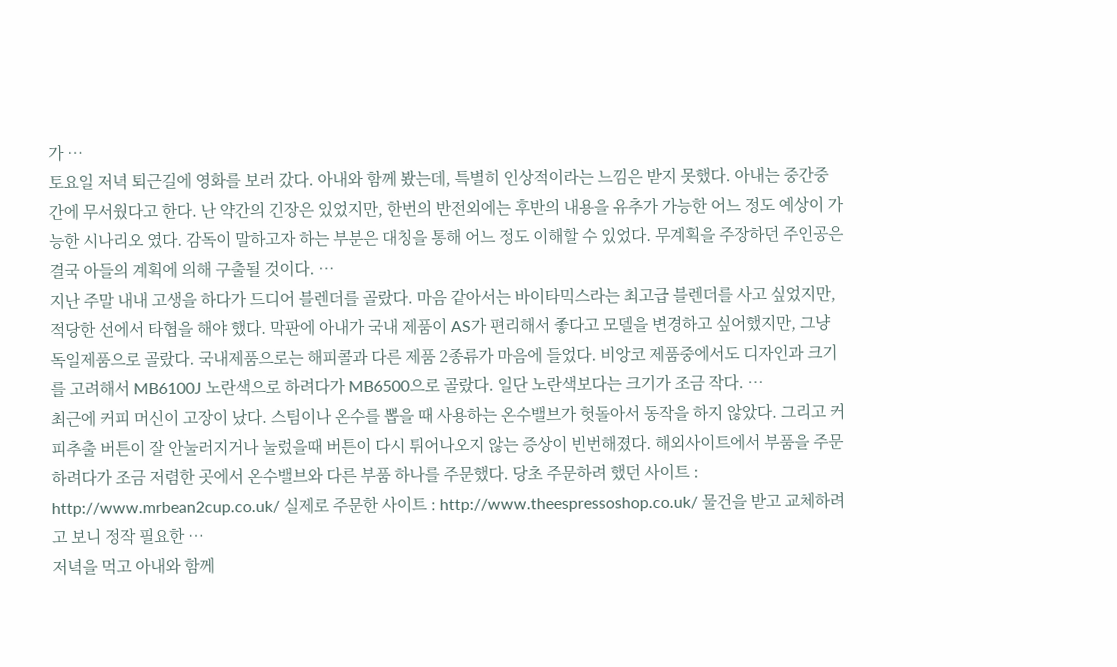가 …
토요일 저녁 퇴근길에 영화를 보러 갔다. 아내와 함께 봤는데, 특별히 인상적이라는 느낌은 받지 못했다. 아내는 중간중간에 무서웠다고 한다. 난 약간의 긴장은 있었지만, 한번의 반전외에는 후반의 내용을 유추가 가능한 어느 정도 예상이 가능한 시나리오 였다. 감독이 말하고자 하는 부분은 대칭을 통해 어느 정도 이해할 수 있었다. 무계획을 주장하던 주인공은 결국 아들의 계획에 의해 구출될 것이다. …
지난 주말 내내 고생을 하다가 드디어 블렌더를 골랐다. 마음 같아서는 바이타믹스라는 최고급 블렌더를 사고 싶었지만, 적당한 선에서 타협을 해야 했다. 막판에 아내가 국내 제품이 AS가 편리해서 좋다고 모델을 변경하고 싶어했지만, 그냥 독일제품으로 골랐다. 국내제품으로는 해피콜과 다른 제품 2종류가 마음에 들었다. 비앙코 제품중에서도 디자인과 크기를 고려해서 MB6100J 노란색으로 하려다가 MB6500으로 골랐다. 일단 노란색보다는 크기가 조금 작다. …
최근에 커피 머신이 고장이 났다. 스팀이나 온수를 뽑을 때 사용하는 온수밸브가 헛돌아서 동작을 하지 않았다. 그리고 커피추출 버튼이 잘 안눌러지거나 눌렀을때 버튼이 다시 튀어나오지 않는 증상이 빈번해졌다. 해외사이트에서 부품을 주문하려다가 조금 저렴한 곳에서 온수밸브와 다른 부품 하나를 주문했다. 당초 주문하려 했던 사이트 : http://www.mrbean2cup.co.uk/ 실제로 주문한 사이트 : http://www.theespressoshop.co.uk/ 물건을 받고 교체하려고 보니 정작 필요한 …
저녁을 먹고 아내와 함께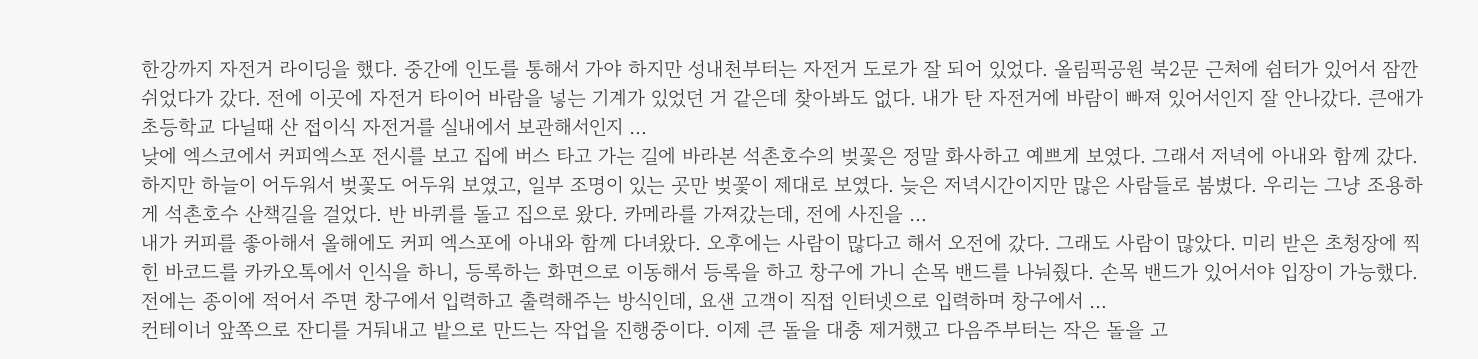한강까지 자전거 라이딩을 했다. 중간에 인도를 통해서 가야 하지만 성내천부터는 자전거 도로가 잘 되어 있었다. 올림픽공원 북2문 근처에 쉼터가 있어서 잠깐 쉬었다가 갔다. 전에 이곳에 자전거 타이어 바람을 넣는 기계가 있었던 거 같은데 찾아봐도 없다. 내가 탄 자전거에 바람이 빠져 있어서인지 잘 안나갔다. 큰애가 초등학교 다닐때 산 접이식 자전거를 실내에서 보관해서인지 …
낮에 엑스코에서 커피엑스포 전시를 보고 집에 버스 타고 가는 길에 바라본 석촌호수의 벚꽃은 정말 화사하고 예쁘게 보였다. 그래서 저녁에 아내와 함께 갔다. 하지만 하늘이 어두워서 벚꽃도 어두워 보였고, 일부 조명이 있는 곳만 벚꽃이 제대로 보였다. 늦은 저녁시간이지만 많은 사람들로 붐볐다. 우리는 그냥 조용하게 석촌호수 산책길을 걸었다. 반 바퀴를 돌고 집으로 왔다. 카메라를 가져갔는데, 전에 사진을 …
내가 커피를 좋아해서 올해에도 커피 엑스포에 아내와 함께 다녀왔다. 오후에는 사람이 많다고 해서 오전에 갔다. 그래도 사람이 많았다. 미리 받은 초청장에 찍힌 바코드를 카카오톡에서 인식을 하니, 등록하는 화면으로 이동해서 등록을 하고 창구에 가니 손목 밴드를 나눠줬다. 손목 밴드가 있어서야 입장이 가능했다. 전에는 종이에 적어서 주면 창구에서 입력하고 출력해주는 방식인데, 요샌 고객이 직접 인터넷으로 입력하며 창구에서 …
컨테이너 앞쪽으로 잔디를 거둬내고 밭으로 만드는 작업을 진행중이다. 이제 큰 돌을 대충 제거했고 다음주부터는 작은 돌을 고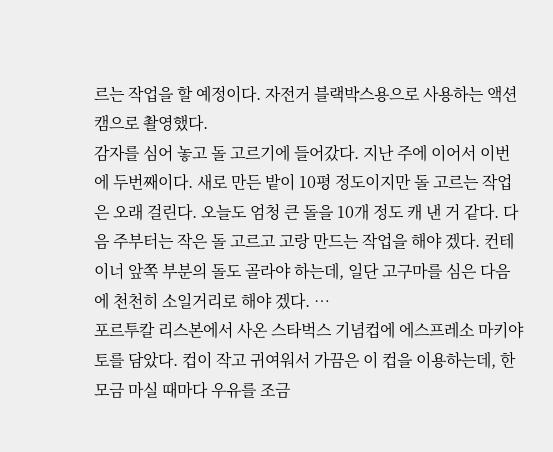르는 작업을 할 예정이다. 자전거 블랙박스용으로 사용하는 액션캠으로 촬영했다.
감자를 심어 놓고 돌 고르기에 들어갔다. 지난 주에 이어서 이번에 두번째이다. 새로 만든 밭이 10평 정도이지만 돌 고르는 작업은 오래 걸린다. 오늘도 엄청 큰 돌을 10개 정도 캐 낸 거 같다. 다음 주부터는 작은 돌 고르고 고랑 만드는 작업을 해야 겠다. 컨테이너 앞쪽 부분의 돌도 골라야 하는데, 일단 고구마를 심은 다음에 천천히 소일거리로 해야 겠다. …
포르투칼 리스본에서 사온 스타벅스 기념컵에 에스프레소 마키야토를 담았다. 컵이 작고 귀여워서 가끔은 이 컵을 이용하는데, 한 모금 마실 때마다 우유를 조금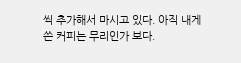씩 추가해서 마시고 있다. 아직 내게 쓴 커피는 무리인가 보다.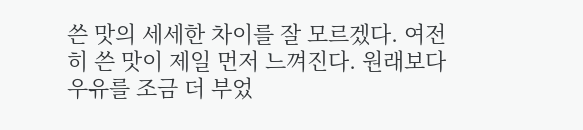쓴 맛의 세세한 차이를 잘 모르겠다. 여전히 쓴 맛이 제일 먼저 느껴진다. 원래보다 우유를 조금 더 부었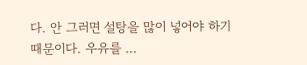다. 안 그러면 설탕을 많이 넣어야 하기 때문이다. 우유를 …